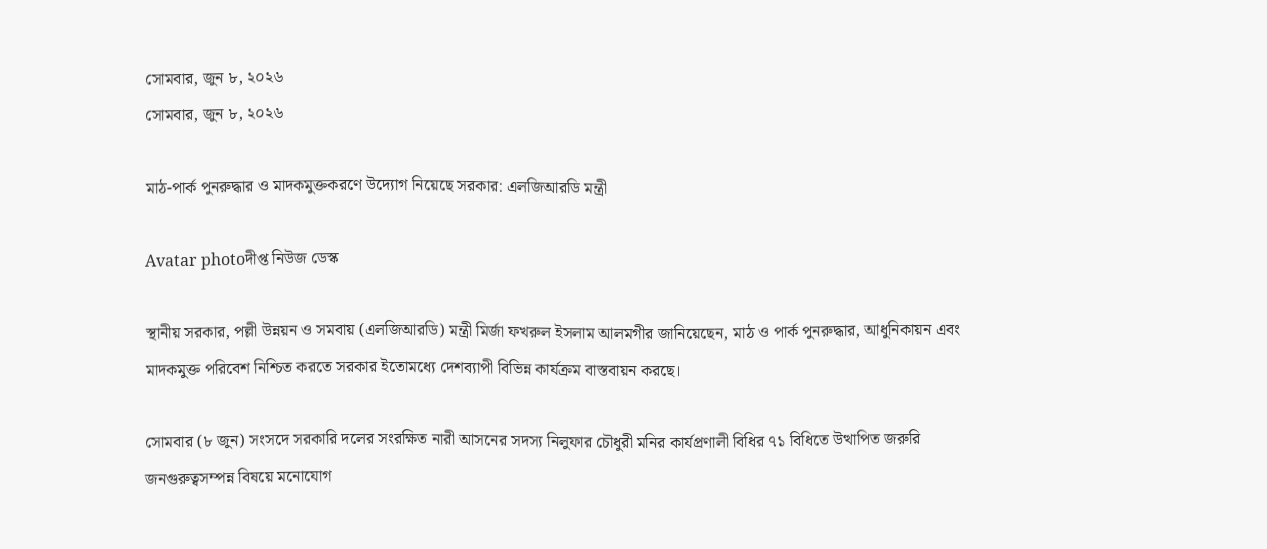সোমবার, জুন ৮, ২০২৬
সোমবার, জুন ৮, ২০২৬

মাঠ-পার্ক পুনরুদ্ধার ও মাদকমুক্তকরণে উদ্যোগ নিয়েছে সরকার: এলজিআরডি মন্ত্রী

Avatar photoদীপ্ত নিউজ ডেস্ক

স্থানীয় সরকার, পল্লী উন্নয়ন ও সমবায় (এলজিআরডি) মন্ত্রী মির্জা ফখরুল ইসলাম আলমগীর জানিয়েছেন, মাঠ ও পার্ক পুনরুদ্ধার, আধুনিকায়ন এবং মাদকমুক্ত পরিবেশ নিশ্চিত করতে সরকার ইতোমধ্যে দেশব্যাপী বিভিন্ন কার্যক্রম বাস্তবায়ন করছে।

সোমবার (৮ জুন) সংসদে সরকারি দলের সংরক্ষিত নারী আসনের সদস্য নিলুফার চৌধুরী মনির কার্যপ্রণালী বিধির ৭১ বিধিতে উত্থাপিত জরুরি জনগুরুত্বসম্পন্ন বিষয়ে মনোযোগ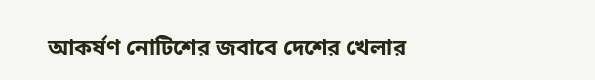আকর্ষণ নোটিশের জবাবে দেশের খেলার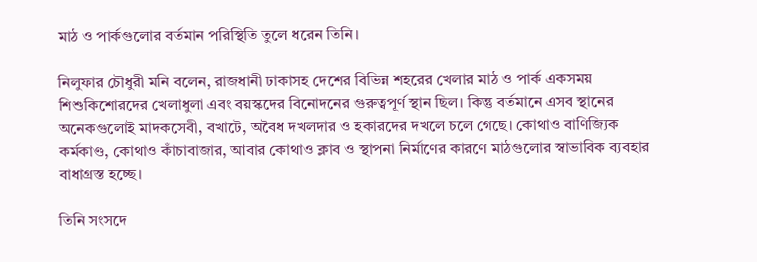মাঠ ও পার্কগুলোর বর্তমান পরিস্থিতি তুলে ধরেন তিনি।

নিলুফার চৌধুরী মনি বলেন, রাজধানী ঢাকাসহ দেশের বিভিন্ন শহরের খেলার মাঠ ও পার্ক একসময় শিশুকিশোরদের খেলাধুলা এবং বয়স্কদের বিনোদনের গুরুত্বপূর্ণ স্থান ছিল। কিন্তু বর্তমানে এসব স্থানের অনেকগুলোই মাদকসেবী, বখাটে, অবৈধ দখলদার ও হকারদের দখলে চলে গেছে। কোথাও বাণিজ্যিক কর্মকাণ্ড, কোথাও কাঁচাবাজার, আবার কোথাও ক্লাব ও স্থাপনা নির্মাণের কারণে মাঠগুলোর স্বাভাবিক ব্যবহার বাধাগ্রস্ত হচ্ছে।

তিনি সংসদে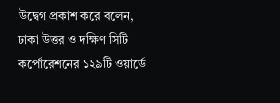উদ্বেগ প্রকাশ করে বলেন, ঢাকা উত্তর ও দক্ষিণ সিটি কর্পোরেশনের ১২৯টি ওয়ার্ডে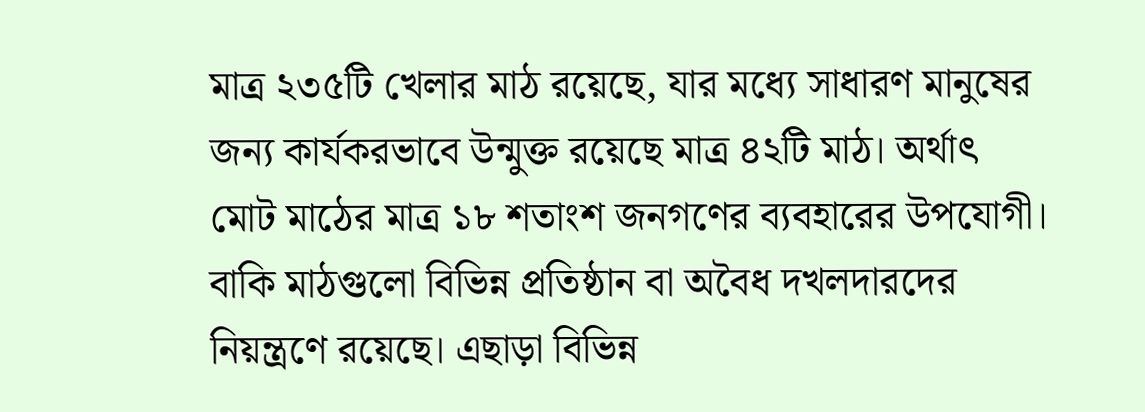মাত্র ২৩৫টি খেলার মাঠ রয়েছে, যার মধ্যে সাধারণ মানুষের জন্য কার্যকরভাবে উন্মুক্ত রয়েছে মাত্র ৪২টি মাঠ। অর্থাৎ মোট মাঠের মাত্র ১৮ শতাংশ জনগণের ব্যবহারের উপযোগী। বাকি মাঠগুলো বিভিন্ন প্রতিষ্ঠান বা অবৈধ দখলদারদের নিয়ন্ত্রণে রয়েছে। এছাড়া বিভিন্ন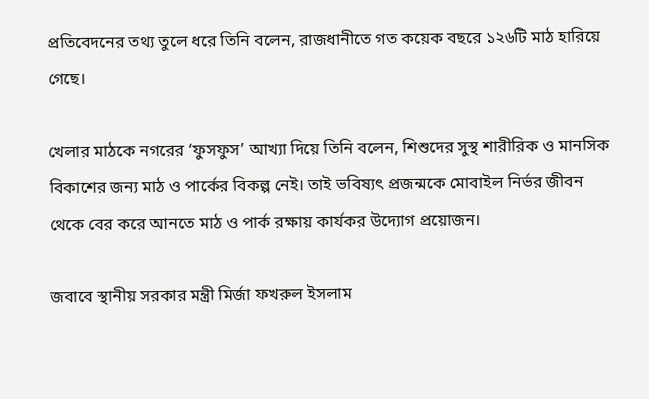প্রতিবেদনের তথ্য তুলে ধরে তিনি বলেন, রাজধানীতে গত কয়েক বছরে ১২৬টি মাঠ হারিয়ে গেছে।

খেলার মাঠকে নগরের ‘ফুসফুস’ আখ্যা দিয়ে তিনি বলেন, শিশুদের সুস্থ শারীরিক ও মানসিক বিকাশের জন্য মাঠ ও পার্কের বিকল্প নেই। তাই ভবিষ্যৎ প্রজন্মকে মোবাইল নির্ভর জীবন থেকে বের করে আনতে মাঠ ও পার্ক রক্ষায় কার্যকর উদ্যোগ প্রয়োজন।

জবাবে স্থানীয় সরকার মন্ত্রী মির্জা ফখরুল ইসলাম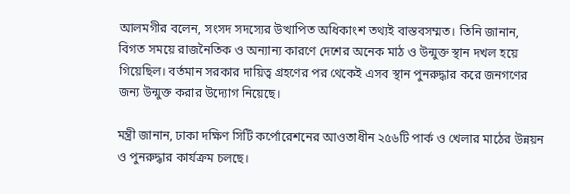আলমগীর বলেন, সংসদ সদস্যের উত্থাপিত অধিকাংশ তথ্যই বাস্তবসম্মত। তিনি জানান, বিগত সময়ে রাজনৈতিক ও অন্যান্য কারণে দেশের অনেক মাঠ ও উন্মুক্ত স্থান দখল হয়ে গিয়েছিল। বর্তমান সরকার দায়িত্ব গ্রহণের পর থেকেই এসব স্থান পুনরুদ্ধার করে জনগণের জন্য উন্মুক্ত করার উদ্যোগ নিয়েছে।

মন্ত্রী জানান, ঢাকা দক্ষিণ সিটি কর্পোরেশনের আওতাধীন ২৫৬টি পার্ক ও খেলার মাঠের উন্নয়ন ও পুনরুদ্ধার কার্যক্রম চলছে।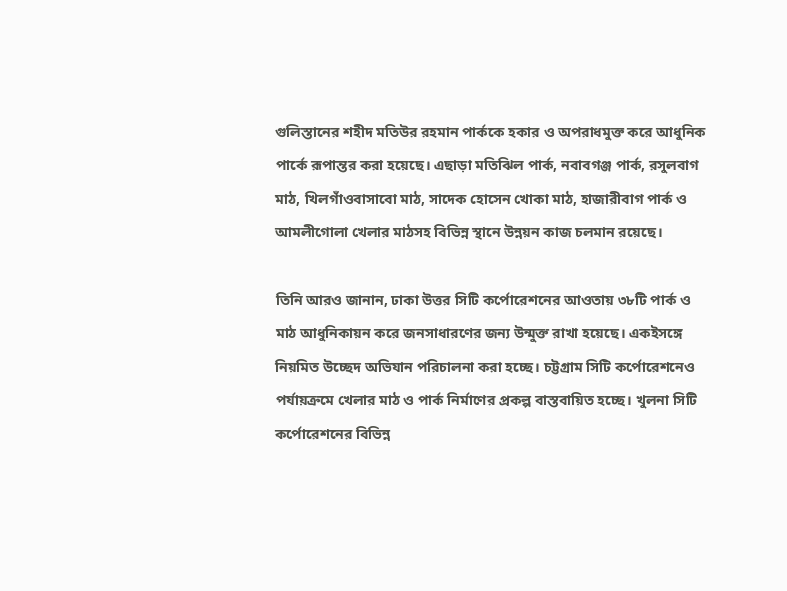গুলিস্তানের শহীদ মতিউর রহমান পার্ককে হকার ও অপরাধমুক্ত করে আধুনিক পার্কে রূপান্তর করা হয়েছে। এছাড়া মতিঝিল পার্ক, নবাবগঞ্জ পার্ক, রসুলবাগ মাঠ, খিলগাঁওবাসাবো মাঠ, সাদেক হোসেন খোকা মাঠ, হাজারীবাগ পার্ক ও আমলীগোলা খেলার মাঠসহ বিভিন্ন স্থানে উন্নয়ন কাজ চলমান রয়েছে।

তিনি আরও জানান, ঢাকা উত্তর সিটি কর্পোরেশনের আওতায় ৩৮টি পার্ক ও মাঠ আধুনিকায়ন করে জনসাধারণের জন্য উন্মুক্ত রাখা হয়েছে। একইসঙ্গে নিয়মিত উচ্ছেদ অভিযান পরিচালনা করা হচ্ছে। চট্টগ্রাম সিটি কর্পোরেশনেও পর্যায়ক্রমে খেলার মাঠ ও পার্ক নির্মাণের প্রকল্প বাস্তবায়িত হচ্ছে। খুলনা সিটি কর্পোরেশনের বিভিন্ন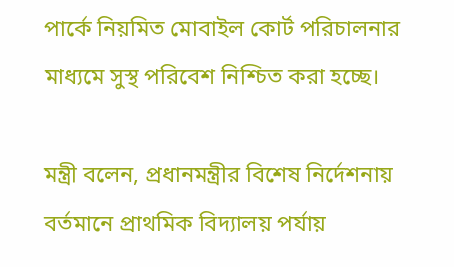পার্কে নিয়মিত মোবাইল কোর্ট পরিচালনার মাধ্যমে সুস্থ পরিবেশ নিশ্চিত করা হচ্ছে।

মন্ত্রী বলেন, প্রধানমন্ত্রীর বিশেষ নির্দেশনায় বর্তমানে প্রাথমিক বিদ্যালয় পর্যায়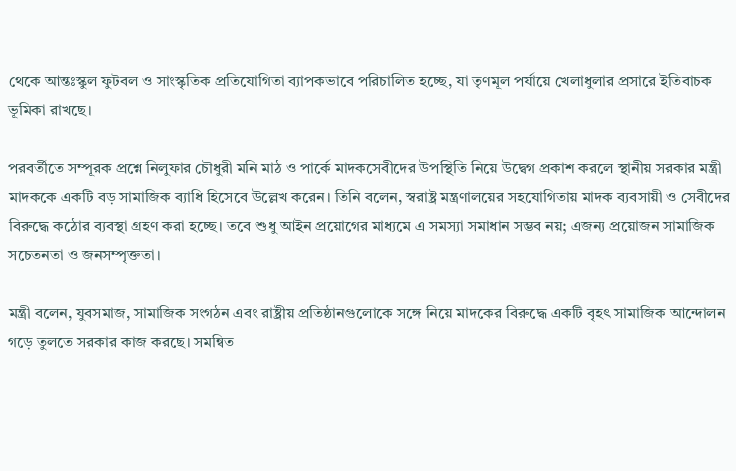থেকে আন্তঃস্কুল ফুটবল ও সাংস্কৃতিক প্রতিযোগিতা ব্যাপকভাবে পরিচালিত হচ্ছে, যা তৃণমূল পর্যায়ে খেলাধুলার প্রসারে ইতিবাচক ভূমিকা রাখছে।

পরবর্তীতে সম্পূরক প্রশ্নে নিলুফার চৌধুরী মনি মাঠ ও পার্কে মাদকসেবীদের উপস্থিতি নিয়ে উদ্বেগ প্রকাশ করলে স্থানীয় সরকার মন্ত্রী মাদককে একটি বড় সামাজিক ব্যাধি হিসেবে উল্লেখ করেন। তিনি বলেন, স্বরাষ্ট্র মন্ত্রণালয়ের সহযোগিতায় মাদক ব্যবসায়ী ও সেবীদের বিরুদ্ধে কঠোর ব্যবস্থা গ্রহণ করা হচ্ছে। তবে শুধু আইন প্রয়োগের মাধ্যমে এ সমস্যা সমাধান সম্ভব নয়; এজন্য প্রয়োজন সামাজিক সচেতনতা ও জনসম্পৃক্ততা।

মন্ত্রী বলেন, যুবসমাজ, সামাজিক সংগঠন এবং রাষ্ট্রীয় প্রতিষ্ঠানগুলোকে সঙ্গে নিয়ে মাদকের বিরুদ্ধে একটি বৃহৎ সামাজিক আন্দোলন গড়ে তুলতে সরকার কাজ করছে। সমন্বিত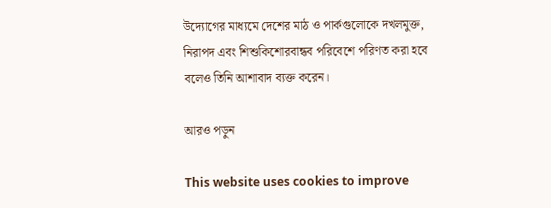উদ্যোগের মাধ্যমে দেশের মাঠ ও পার্কগুলোকে দখলমুক্ত, নিরাপদ এবং শিশুকিশোরবান্ধব পরিবেশে পরিণত করা হবে বলেও তিনি আশাবাদ ব্যক্ত করেন।

আরও পড়ুন

This website uses cookies to improve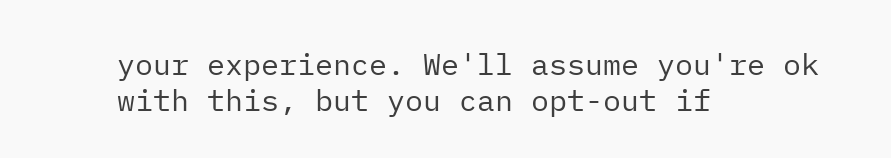your experience. We'll assume you're ok with this, but you can opt-out if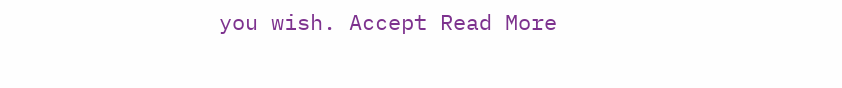you wish. Accept Read More